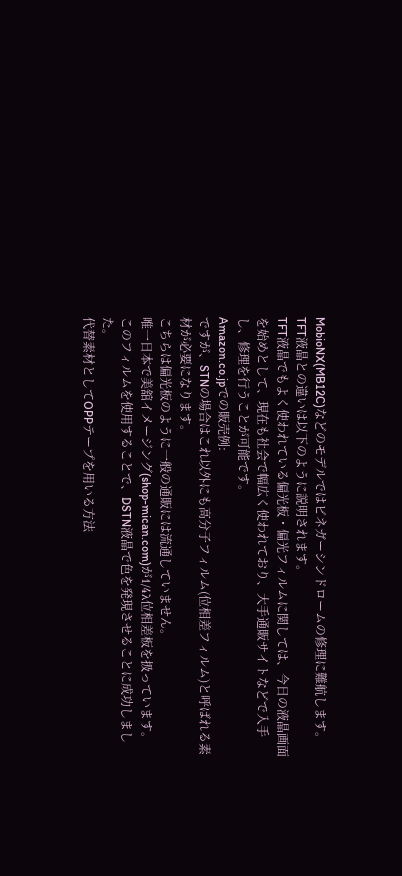MobioNX(MB12C)などのモデルではビネガーシンドロームの修理に難航します。
TFT液晶との違いは以下のように説明されます。
TFT液晶でもよく使われている偏光板・偏光フィルムに関しては、今日の液晶画面を始めとして、現在も社会で幅広く使われており、大手通販サイトなどで入手し、修理を行うことが可能です。
Amazon.co.jpでの販売例:
ですが、STNの場合はこれ以外にも高分子フィルム(位相差フィルム)と呼ばれる素材が必要になります。
こちらは偏光板のように一般の通販には流通していません。
唯一日本で美舘イメージング(shop-mican.com)が1/4λ位相差板を扱っています。
このフィルムを使用することで、DSTN液晶で色を発現させることに成功しました。
代替素材としてOPPテープを用いる方法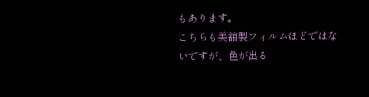もあります。
こちらも美舘製フィルムほどではないですが、色が出る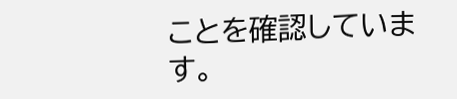ことを確認しています。